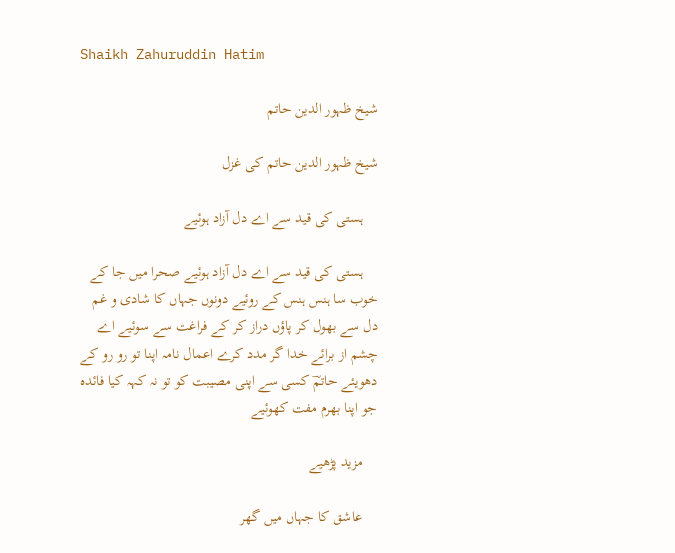Shaikh Zahuruddin Hatim

شیخ ظہور الدین حاتم

شیخ ظہور الدین حاتم کی غزل

    ہستی کی قید سے اے دل آزاد ہوئیے

    ہستی کی قید سے اے دل آزاد ہوئیے صحرا میں جا کے خوب سا ہنس ہنس کے روئیے دونوں جہاں کا شادی و غم دل سے بھول کر پاؤں دراز کر کے فراغت سے سوئیے اے چشم از برائے خدا گر مدد کرے اعمال نامہ اپنا تو رو رو کے دھویئے حاتمؔ کسی سے اپنی مصیبت کو تو نہ کہہ کیا فائدہ جو اپنا بھرم مفت کھوئیے

    مزید پڑھیے

    عاشق کا جہاں میں گھر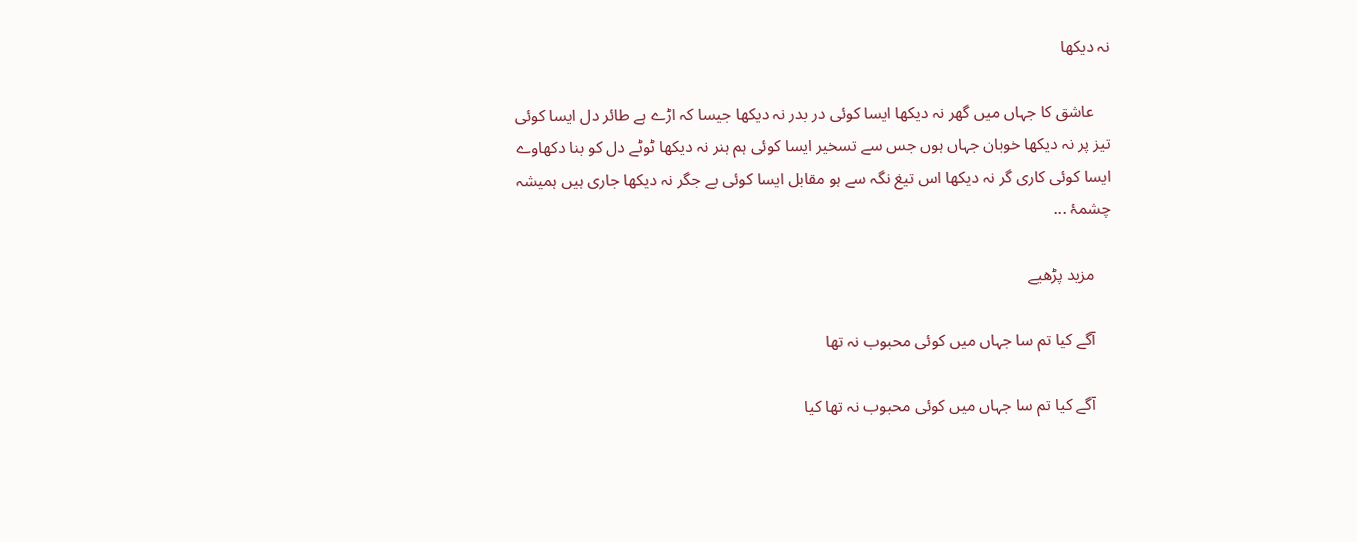نہ دیکھا

    عاشق کا جہاں میں گھر نہ دیکھا ایسا کوئی در بدر نہ دیکھا جیسا کہ اڑے ہے طائر دل ایسا کوئی تیز پر نہ دیکھا خوبان جہاں ہوں جس سے تسخیر ایسا کوئی ہم ہنر نہ دیکھا ٹوٹے دل کو بنا دکھاوے ایسا کوئی کاری گر نہ دیکھا اس تیغ نگہ سے ہو مقابل ایسا کوئی بے جگر نہ دیکھا جاری ہیں ہمیشہ چشمۂ ...

    مزید پڑھیے

    آگے کیا تم سا جہاں میں کوئی محبوب نہ تھا

    آگے کیا تم سا جہاں میں کوئی محبوب نہ تھا کیا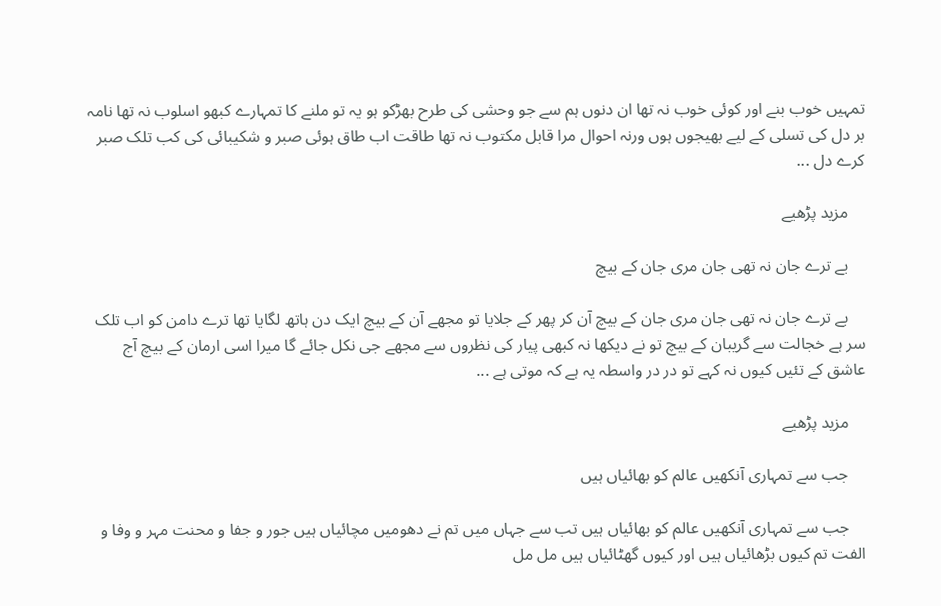تمہیں خوب بنے اور کوئی خوب نہ تھا ان دنوں ہم سے جو وحشی کی طرح بھڑکو ہو یہ تو ملنے کا تمہارے کبھو اسلوب نہ تھا نامہ بر دل کی تسلی کے لیے بھیجوں ہوں ورنہ احوال مرا قابل مکتوب نہ تھا طاقت اب طاق ہوئی صبر و شکیبائی کی کب تلک صبر کرے دل ...

    مزید پڑھیے

    بے ترے جان نہ تھی جان مری جان کے بیچ

    بے ترے جان نہ تھی جان مری جان کے بیچ آن کر پھر کے جلایا تو مجھے آن کے بیچ ایک دن ہاتھ لگایا تھا ترے دامن کو اب تلک سر ہے خجالت سے گریبان کے بیچ تو نے دیکھا نہ کبھی پیار کی نظروں سے مجھے جی نکل جائے گا میرا اسی ارمان کے بیچ آج عاشق کے تئیں کیوں نہ کہے تو در در واسطہ یہ ہے کہ موتی ہے ...

    مزید پڑھیے

    جب سے تمہاری آنکھیں عالم کو بھائیاں ہیں

    جب سے تمہاری آنکھیں عالم کو بھائیاں ہیں تب سے جہاں میں تم نے دھومیں مچائیاں ہیں جور و جفا و محنت مہر و وفا و الفت تم کیوں بڑھائیاں ہیں اور کیوں گھٹائیاں ہیں مل مل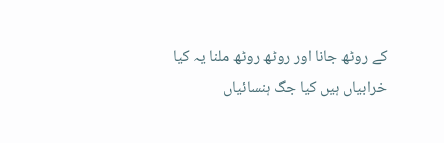کے روٹھ جانا اور روٹھ روٹھ ملنا یہ کیا خرابیاں ہیں کیا جگ ہنسائیاں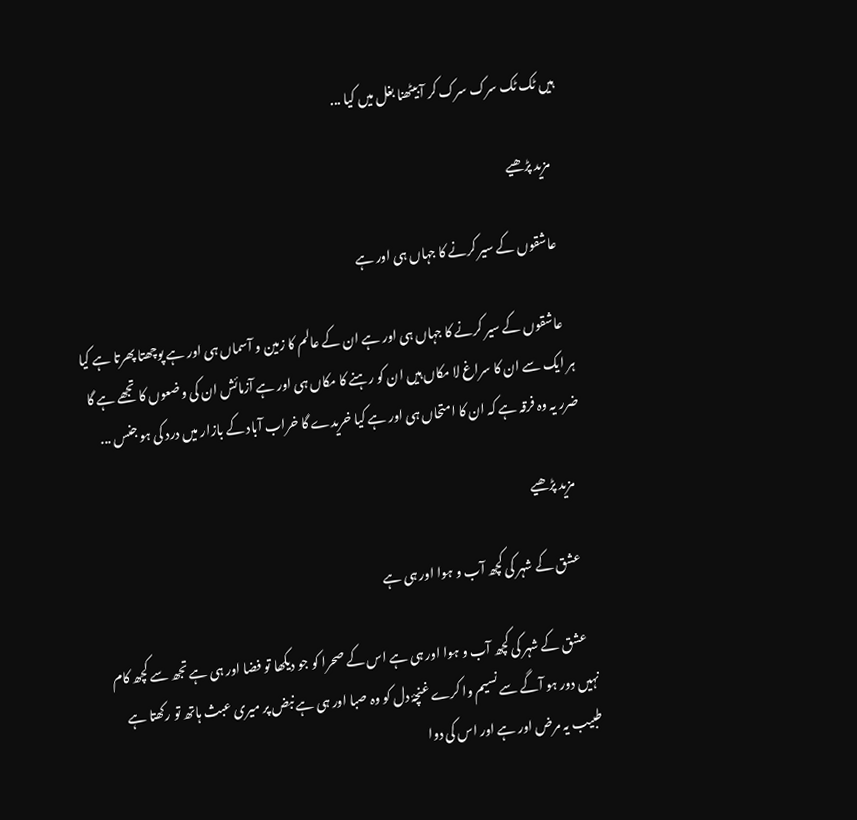ہیں ٹک ٹک سرک سرک کر آ بیٹھنا بغل میں کیا ...

    مزید پڑھیے

    عاشقوں کے سیر کرنے کا جہاں ہی اور ہے

    عاشقوں کے سیر کرنے کا جہاں ہی اور ہے ان کے عالم کا زمین و آسماں ہی اور ہے پوچھتا پھرتا ہے کیا ہر ایک سے ان کا سراغ لا مکاں ہیں ان کو رہنے کا مکاں ہی اور ہے آزمائش ان کی وضعوں کا تجھے ہے گا ضرر یہ وہ فرقہ ہے کہ ان کا امتحاں ہی اور ہے کیا خریدے گا خراب آباد کے بازار میں درد کی ہو جنس ...

    مزید پڑھیے

    عشق کے شہر کی کچھ آب و ہوا اور ہی ہے

    عشق کے شہر کی کچھ آب و ہوا اور ہی ہے اس کے صحرا کو جو دیکھا تو فضا اور ہی ہے تجھ سے کچھ کام نہیں دور ہو آگے سے نسیم وا کرے غنچۂ دل کو وہ صبا اور ہی ہے نبض پر میری عبث ہاتھ تو رکھتا ہے طبیب یہ مرض اور ہے اور اس کی دوا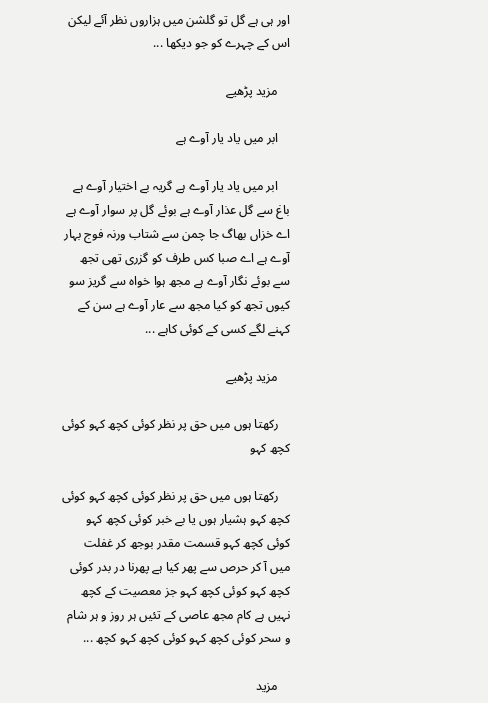اور ہی ہے گل تو گلشن میں ہزاروں نظر آئے لیکن اس کے چہرے کو جو دیکھا ...

    مزید پڑھیے

    ابر میں یاد یار آوے ہے

    ابر میں یاد یار آوے ہے گریہ بے اختیار آوے ہے باغ سے گل عذار آوے ہے بوئے گل پر سوار آوے ہے اے خزاں بھاگ جا چمن سے شتاب ورنہ فوج بہار آوے ہے اے صبا کس طرف کو گزری تھی تجھ سے بوئے نگار آوے ہے مجھ ہوا خواہ سے گریز سو کیوں تجھ کو کیا مجھ سے عار آوے ہے سن کے کہنے لگے کسی کے کوئی کاہے ...

    مزید پڑھیے

    رکھتا ہوں میں حق پر نظر کوئی کچھ کہو کوئی کچھ کہو

    رکھتا ہوں میں حق پر نظر کوئی کچھ کہو کوئی کچھ کہو ہشیار ہوں یا بے خبر کوئی کچھ کہو کوئی کچھ کہو قسمت مقدر بوجھ کر غفلت میں آ کر حرص سے پھر کیا ہے پھرنا در بدر کوئی کچھ کہو کوئی کچھ کہو جز معصیت کے کچھ نہیں ہے کام مجھ عاصی کے تئیں ہر روز و ہر شام و سحر کوئی کچھ کہو کوئی کچھ کہو کچھ ...

    مزید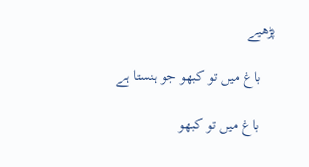پڑھیے

    باغ میں تو کبھو جو ہنستا ہے

    باغ میں تو کبھو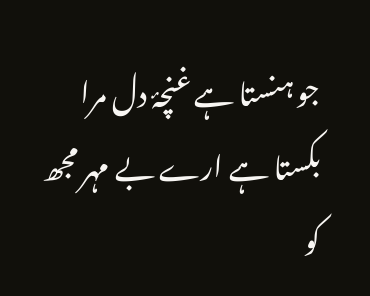جو ہنستا ہے غنچۂ دل مرا بکستا ہے ارے بے مہر مجھ کو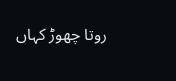روتا چھوڑ کہاں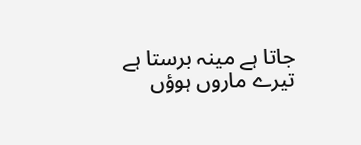جاتا ہے مینہ برستا ہے تیرے ماروں ہوؤں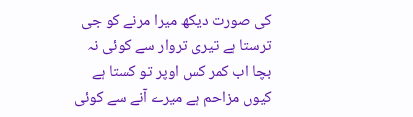کی صورت دیکھ میرا مرنے کو جی ترستا ہے تیری تروار سے کوئی نہ بچا اب کمر کس اوپر تو کستا ہے کیوں مزاحم ہے میرے آنے سے کوئی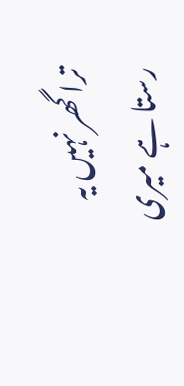ترا گھر نہیں یہ رستا ہے میری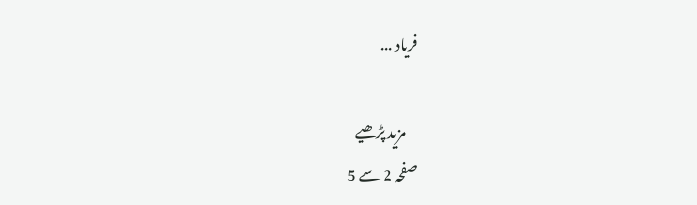فریاد ...

    مزید پڑھیے
صفحہ 2 سے 5